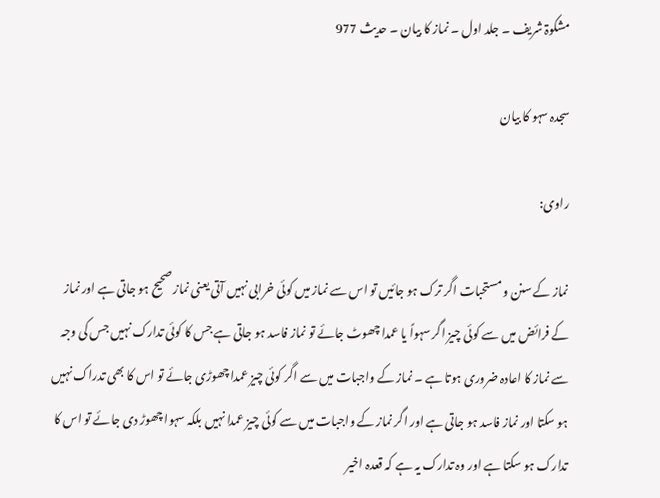مشکوۃ شریف ۔ جلد اول ۔ نماز کا بیان ۔ حدیث 977

سجدہ سہو کا بیان

راوی:

نماز کے سنن و مستحبات اگر ترک ہو جائیں تو اس سے نماز میں کوئی خرابی نہیں آتی یعنی نماز صحیح ہو جاتی ہے اور نماز کے فرائض میں سے کوئی چیز اگر سہواً یا عمدا چھوٹ جائے تو نماز فاسد ہو جاتی ہے جس کا کوئی تدارک نہیں جس کی وجہ سے نماز کا اعادہ ضروری ہوتا ہے ۔ نماز کے واجبات میں سے اگر کوئی چیز عمدا چھوڑی جائے تو اس کا بھی تدراک نہیں ہو سکتا اور نماز فاسد ہو جاتی ہے اور اگر نماز کے واجبات میں سے کوئی چیز عمدا نہیں بلکہ سہوا چھوڑ دی جائے تو اس کا تدارک ہو سکتا ہے اور وہ تدارک یہ ہے کہ قعدہ اخیر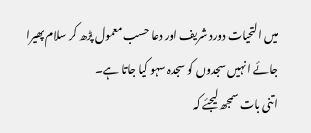میں التحیات دورد شریف اور دعا حسب معمول پڑھ کر سلام پھیرا جائے انہیں سجدوں کو سجدہ سہو کیا جاتا ہے۔
اتنی بات سمجھ لیجئے کہ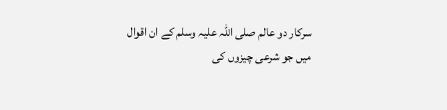سرکار دو عالم صلی اللہ علیہ وسلم کے ان اقوال میں جو شرعی چیزوں کی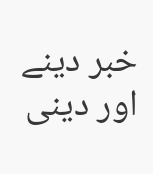خبر دینے اور دینی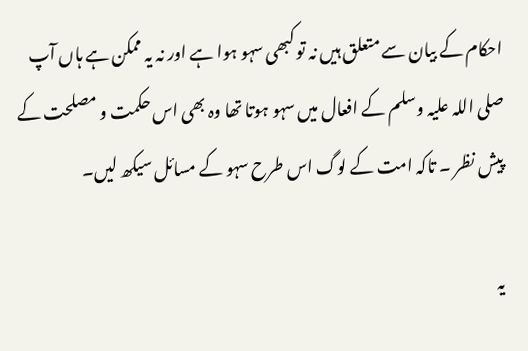احکام کے بیان سے متعلق ہیں نہ تو کبھی سہو ہوا ہے اور نہ یہ ممکن ہے ہاں آپ صلی اللہ علیہ وسلم کے افعال میں سہو ہوتا تھا وہ بھی اس حکمت و مصلحت کے پیش نظر ۔ تاکہ امت کے لوگ اس طرح سہو کے مسائل سیکھ لیں۔

یہ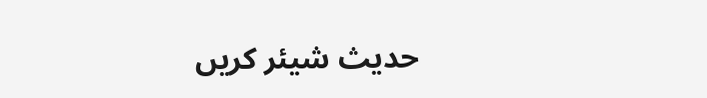حدیث شیئر کریں